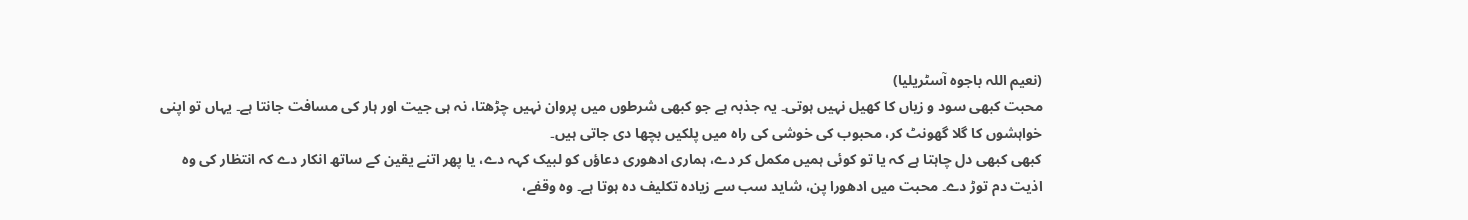(نعیم اللہ باجوہ آسٹریلیا)
محبت کبھی سود و زیاں کا کھیل نہیں ہوتی۔ یہ جذبہ ہے جو کبھی شرطوں میں پروان نہیں چڑھتا، نہ ہی جیت اور ہار کی مسافت جانتا ہے۔ یہاں تو اپنی خواہشوں کا گلا گھونٹ کر، محبوب کی خوشی کی راہ میں پلکیں بچھا دی جاتی ہیں۔
کبھی کبھی دل چاہتا ہے کہ یا تو کوئی ہمیں مکمل کر دے، ہماری ادھوری دعاؤں کو لبیک کہہ دے، یا پھر اتنے یقین کے ساتھ انکار دے کہ انتظار کی وہ اذیت دم توڑ دے۔ محبت میں ادھورا پن، شاید سب سے زیادہ تکلیف دہ ہوتا ہے۔ وہ وقفے،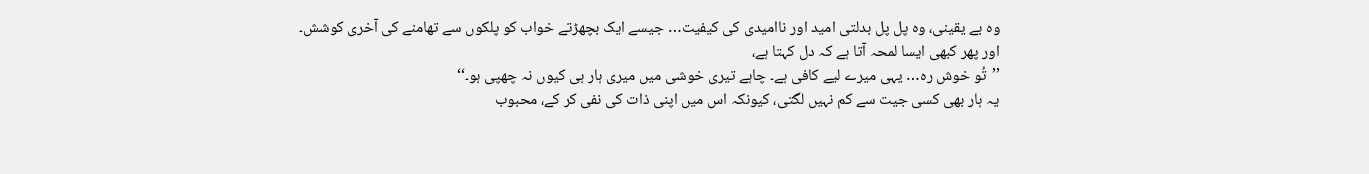وہ بے یقینی، وہ پل پل بدلتی امید اور ناامیدی کی کیفیت… جیسے ایک بچھڑتے خواب کو پلکوں سے تھامنے کی آخری کوشش۔
اور پھر کبھی ایسا لمحہ آتا ہے کہ دل کہتا ہے،
’’تُو خوش رہ… یہی میرے لیے کافی ہے۔ چاہے تیری خوشی میں میری ہار ہی کیوں نہ چھپی ہو۔‘‘
یہ ہار بھی کسی جیت سے کم نہیں لگتی، کیونکہ اس میں اپنی ذات کی نفی کر کے، محبوب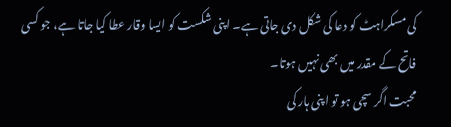کی مسکراہٹ کو دعا کی شکل دی جاتی ہے۔ اپنی شکست کو ایسا وقار عطا کیا جاتا ہے، جو کسی فاتح کے مقدر میں بھی نہیں ہوتا۔
محبت اگر سچی ہو تو اپنی ہار کی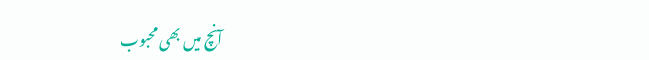آنچ میں بھی محبوب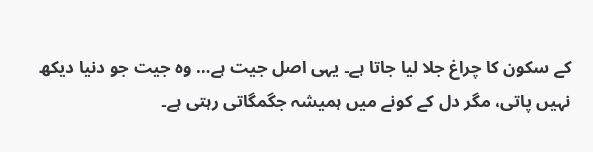کے سکون کا چراغ جلا لیا جاتا ہے۔ یہی اصل جیت ہے… وہ جیت جو دنیا دیکھ نہیں پاتی، مگر دل کے کونے میں ہمیشہ جگمگاتی رہتی ہے۔